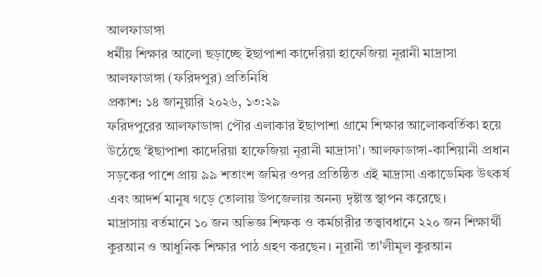আলফাডাঙ্গা
ধর্মীয় শিক্ষার আলো ছড়াচ্ছে ইছাপাশা কাদেরিয়া হাফেজিয়া নূরানী মাদ্রাসা
আলফাডাঙ্গা (ফরিদপুর) প্রতিনিধি
প্রকাশ: ১৪ জানুয়ারি ২০২৬, ১৩:২৯
ফরিদপুরের আলফাডাঙ্গা পৌর এলাকার ইছাপাশা গ্রামে শিক্ষার আলোকবর্তিকা হয়ে উঠেছে ‘ইছাপাশা কাদেরিয়া হাফেজিয়া নূরানী মাদ্রাসা’। আলফাডাঙ্গা-কাশিয়ানী প্রধান সড়কের পাশে প্রায় ৯৯ শতাংশ জমির ওপর প্রতিষ্ঠিত এই মাদ্রাসা একাডেমিক উৎকর্ষ এবং আদর্শ মানুষ গড়ে তোলায় উপজেলায় অনন্য দৃষ্টান্ত স্থাপন করেছে।
মাদ্রাসায় বর্তমানে ১০ জন অভিজ্ঞ শিক্ষক ও কর্মচারীর তত্ত্বাবধানে ২২০ জন শিক্ষার্থী কুরআন ও আধুনিক শিক্ষার পাঠ গ্রহণ করছেন। নূরানী তা'লীমূল কুরআন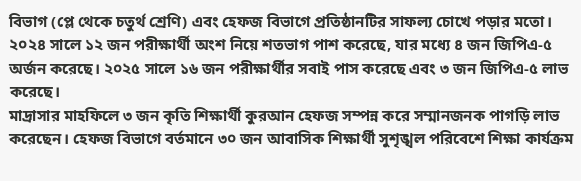বিভাগ (প্লে থেকে চতুর্থ শ্রেণি) এবং হেফজ বিভাগে প্রতিষ্ঠানটির সাফল্য চোখে পড়ার মতো। ২০২৪ সালে ১২ জন পরীক্ষার্থী অংশ নিয়ে শতভাগ পাশ করেছে, যার মধ্যে ৪ জন জিপিএ-৫ অর্জন করেছে। ২০২৫ সালে ১৬ জন পরীক্ষার্থীর সবাই পাস করেছে এবং ৩ জন জিপিএ-৫ লাভ করেছে।
মাদ্রাসার মাহফিলে ৩ জন কৃতি শিক্ষার্থী কুরআন হেফজ সম্পন্ন করে সম্মানজনক পাগড়ি লাভ করেছেন। হেফজ বিভাগে বর্তমানে ৩০ জন আবাসিক শিক্ষার্থী সুশৃঙ্খল পরিবেশে শিক্ষা কার্যক্রম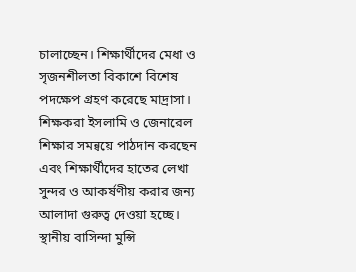চালাচ্ছেন। শিক্ষার্থীদের মেধা ও সৃজনশীলতা বিকাশে বিশেষ পদক্ষেপ গ্রহণ করেছে মাদ্রাসা। শিক্ষকরা ইসলামি ও জেনারেল শিক্ষার সমন্বয়ে পাঠদান করছেন এবং শিক্ষার্থীদের হাতের লেখা সুন্দর ও আকর্ষণীয় করার জন্য আলাদা গুরুত্ব দেওয়া হচ্ছে।
স্থানীয় বাসিন্দা মুন্সি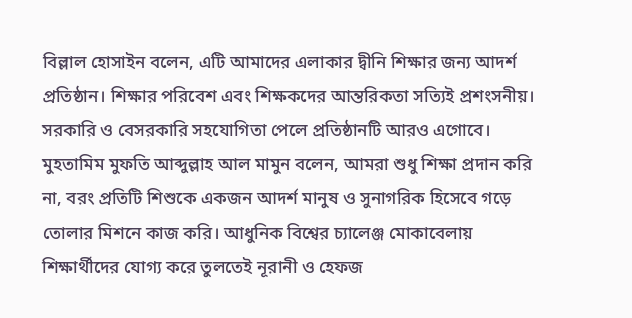বিল্লাল হোসাইন বলেন, এটি আমাদের এলাকার দ্বীনি শিক্ষার জন্য আদর্শ প্রতিষ্ঠান। শিক্ষার পরিবেশ এবং শিক্ষকদের আন্তরিকতা সত্যিই প্রশংসনীয়। সরকারি ও বেসরকারি সহযোগিতা পেলে প্রতিষ্ঠানটি আরও এগোবে।
মুহতামিম মুফতি আব্দুল্লাহ আল মামুন বলেন, আমরা শুধু শিক্ষা প্রদান করি না, বরং প্রতিটি শিশুকে একজন আদর্শ মানুষ ও সুনাগরিক হিসেবে গড়ে তোলার মিশনে কাজ করি। আধুনিক বিশ্বের চ্যালেঞ্জ মোকাবেলায় শিক্ষার্থীদের যোগ্য করে তুলতেই নূরানী ও হেফজ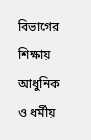বিভাগের শিক্ষায় আধুনিক ও ধর্মীয়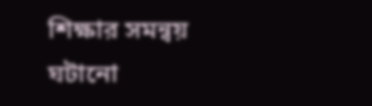শিক্ষার সমন্বয় ঘটানো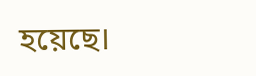হয়েছে।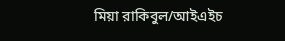মিয়া রাকিবুল/আইএইচ